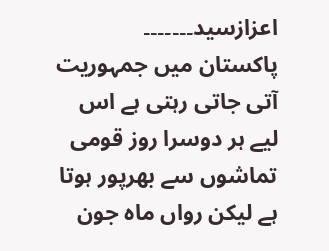اعزازسید۔۔۔۔۔۔۔
پاکستان میں جمہوریت آتی جاتی رہتی ہے اس لیے ہر دوسرا روز قومی تماشوں سے بھرپور ہوتا ہے لیکن رواں ماہ جون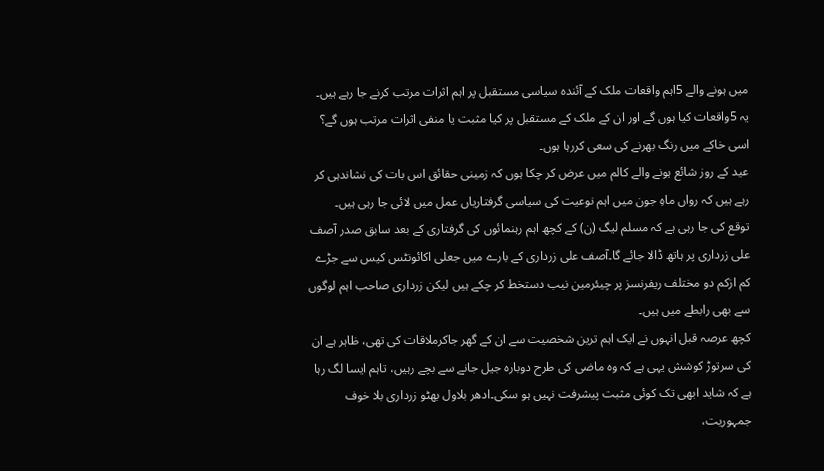میں ہونے والے 5اہم واقعات ملک کے آئندہ سیاسی مستقبل پر اہم اثرات مرتب کرنے جا رہے ہیں۔
یہ 5واقعات کیا ہوں گے اور ان کے ملک کے مستقبل پر کیا مثبت یا منفی اثرات مرتب ہوں گے؟ اسی خاکے میں رنگ بھرنے کی سعی کررہا ہوں۔
عید کے روز شائع ہونے والے کالم میں عرض کر چکا ہوں کہ زمینی حقائق اس بات کی نشاندہی کر رہے ہیں کہ رواں ماہِ جون میں اہم نوعیت کی سیاسی گرفتاریاں عمل میں لائی جا رہی ہیں۔
توقع کی جا رہی ہے کہ مسلم لیگ (ن) کے کچھ اہم رہنمائوں کی گرفتاری کے بعد سابق صدر آصف علی زرداری پر ہاتھ ڈالا جائے گا۔آصف علی زرداری کے بارے میں جعلی اکائونٹس کیس سے جڑے کم ازکم دو مختلف ریفرنسز پر چیئرمین نیب دستخط کر چکے ہیں لیکن زرداری صاحب اہم لوگوں سے بھی رابطے میں ہیں۔
کچھ عرصہ قبل انہوں نے ایک اہم ترین شخصیت سے ان کے گھر جاکرملاقات کی تھی، ظاہر ہے ان کی سرتوڑ کوشش یہی ہے کہ وہ ماضی کی طرح دوبارہ جیل جانے سے بچے رہیں، تاہم ایسا لگ رہا ہے کہ شاید ابھی تک کوئی مثبت پیشرفت نہیں ہو سکی۔ادھر بلاول بھٹو زرداری بلا خوف جمہوریت،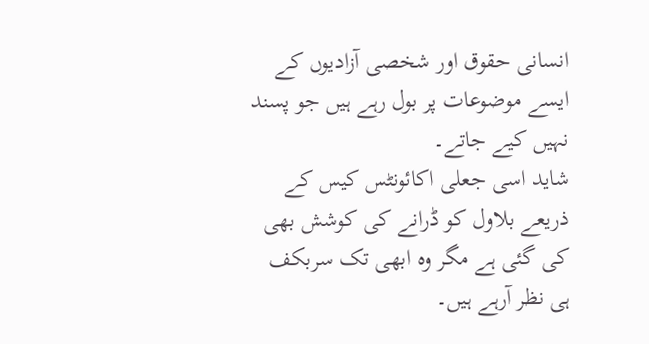انسانی حقوق اور شخصی آزادیوں کے ایسے موضوعات پر بول رہے ہیں جو پسند نہیں کیے جاتے۔
شاید اسی جعلی اکائونٹس کیس کے ذریعے بلاول کو ڈرانے کی کوشش بھی کی گئی ہے مگر وہ ابھی تک سربکف ہی نظر آرہے ہیں۔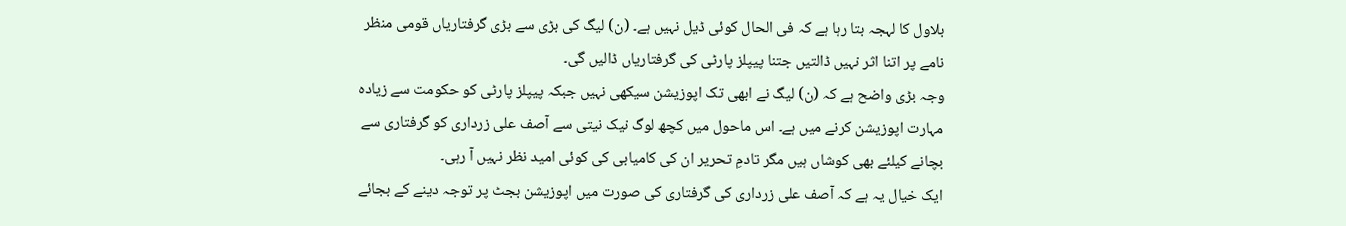بلاول کا لہجہ بتا رہا ہے کہ فی الحال کوئی ڈیل نہیں ہے۔ (ن) لیگ کی بڑی سے بڑی گرفتاریاں قومی منظر نامے پر اتنا اثر نہیں ڈالتیں جتنا پیپلز پارٹی کی گرفتاریاں ڈالیں گی۔
وجہ بڑی واضح ہے کہ (ن) لیگ نے ابھی تک اپوزیشن سیکھی نہیں جبکہ پیپلز پارٹی کو حکومت سے زیادہ مہارت اپوزیشن کرنے میں ہے۔ اس ماحول میں کچھ لوگ نیک نیتی سے آصف علی زرداری کو گرفتاری سے بچانے کیلئے بھی کوشاں ہیں مگر تادمِ تحریر ان کی کامیابی کی کوئی امید نظر نہیں آ رہی۔
ایک خیال یہ ہے کہ آصف علی زرداری کی گرفتاری کی صورت میں اپوزیشن بجٹ پر توجہ دینے کے بجائے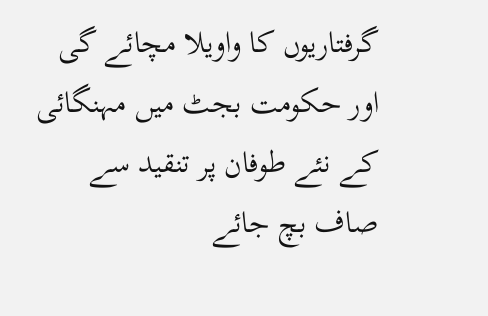گرفتاریوں کا واویلا مچائے گی اور حکومت بجٹ میں مہنگائی کے نئے طوفان پر تنقید سے صاف بچ جائے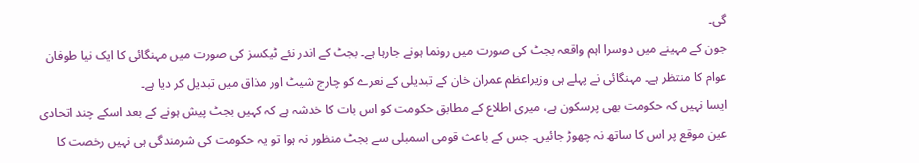گی۔
جون کے مہینے میں دوسرا اہم واقعہ بجٹ کی صورت میں رونما ہونے جارہا ہے۔ بجٹ کے اندر نئے ٹیکسز کی صورت میں مہنگائی کا ایک نیا طوفان عوام کا منتظر ہے۔ مہنگائی نے پہلے ہی وزیراعظم عمران خان کے تبدیلی کے نعرے کو چارج شیٹ اور مذاق میں تبدیل کر دیا ہے۔
ایسا نہیں کہ حکومت بھی پرسکون ہے، میری اطلاع کے مطابق حکومت کو اس بات کا خدشہ ہے کہ کہیں بجٹ پیش ہونے کے بعد اسکے چند اتحادی عین موقع پر اس کا ساتھ نہ چھوڑ جائیں۔ جس کے باعث قومی اسمبلی سے بجٹ منظور نہ ہوا تو یہ حکومت کی شرمندگی ہی نہیں رخصت کا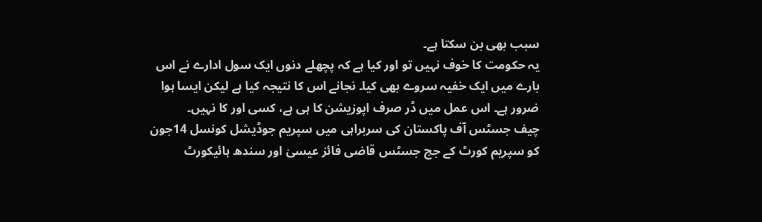سبب بھی بن سکتا ہے۔
یہ حکومت کا خوف نہیں تو اور کیا ہے کہ پچھلے دنوں ایک سول ادارے نے اس بارے میں ایک خفیہ سروے بھی کیا۔ نجانے اس کا نتیجہ کیا ہے لیکن ایسا ہوا ضرور ہے۔ اس عمل میں ڈر صرف اپوزیشن کا ہی ہے، کسی اور کا نہیں۔
چیف جسٹس آف پاکستان کی سربراہی میں سپریم جوڈیشل کونسل 14جون کو سپریم کورٹ کے جج جسٹس قاضی فائز عیسیٰ اور سندھ ہائیکورٹ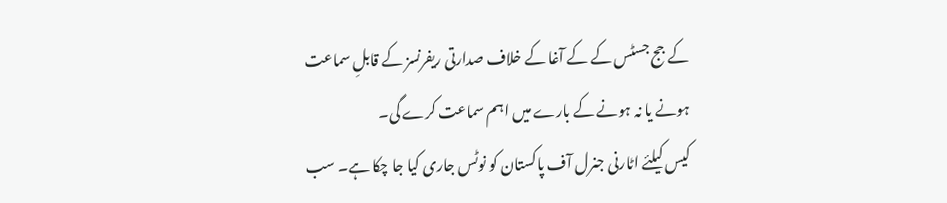کے جج جسٹس کے کے آغا کے خلاف صدارتی ریفرنسز کے قابلِ سماعت ہونے یا نہ ہونے کے بارے میں اہم سماعت کرے گی۔
کیس کیلئے اٹارنی جنرل آف پاکستان کو نوٹس جاری کیا جا چکا ہے۔ سب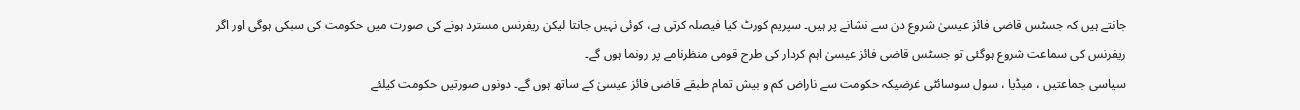جانتے ہیں کہ جسٹس قاضی فائز عیسیٰ شروع دن سے نشانے پر ہیں۔ سپریم کورٹ کیا فیصلہ کرتی ہے، کوئی نہیں جانتا لیکن ریفرنس مسترد ہونے کی صورت میں حکومت کی سبکی ہوگی اور اگر ریفرنس کی سماعت شروع ہوگئی تو جسٹس قاضی فائز عیسیٰ اہم کردار کی طرح قومی منظرنامے پر رونما ہوں گے۔
سیاسی جماعتیں ، میڈیا ، سول سوسائٹی غرضیکہ حکومت سے ناراض کم و بیش تمام طبقے قاضی فائز عیسیٰ کے ساتھ ہوں گے۔ دونوں صورتیں حکومت کیلئے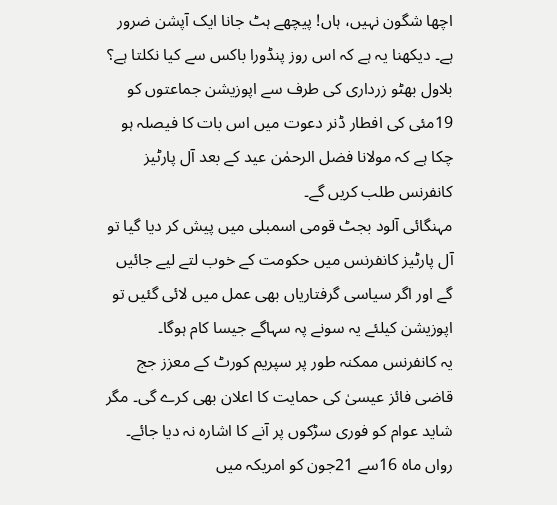اچھا شگون نہیں، ہاں! پیچھے ہٹ جانا ایک آپشن ضرور ہے۔ دیکھنا یہ ہے کہ اس روز پنڈورا باکس سے کیا نکلتا ہے؟
بلاول بھٹو زرداری کی طرف سے اپوزیشن جماعتوں کو 19مئی کی افطار ڈنر دعوت میں اس بات کا فیصلہ ہو چکا ہے کہ مولانا فضل الرحمٰن عید کے بعد آل پارٹیز کانفرنس طلب کریں گے۔
مہنگائی آلود بجٹ قومی اسمبلی میں پیش کر دیا گیا تو آل پارٹیز کانفرنس میں حکومت کے خوب لتے لیے جائیں گے اور اگر سیاسی گرفتاریاں بھی عمل میں لائی گئیں تو اپوزیشن کیلئے یہ سونے پہ سہاگے جیسا کام ہوگا۔
یہ کانفرنس ممکنہ طور پر سپریم کورٹ کے معزز جج قاضی فائز عیسیٰ کی حمایت کا اعلان بھی کرے گی۔ مگر شاید عوام کو فوری سڑکوں پر آنے کا اشارہ نہ دیا جائے۔
رواں ماہ 16سے 21جون کو امریکہ میں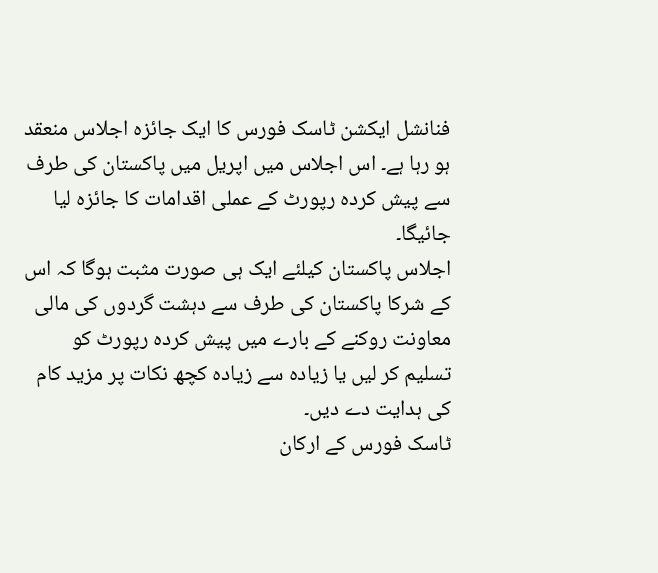فنانشل ایکشن ٹاسک فورس کا ایک جائزہ اجلاس منعقد ہو رہا ہے۔ اس اجلاس میں اپریل میں پاکستان کی طرف سے پیش کردہ رپورٹ کے عملی اقدامات کا جائزہ لیا جائیگا۔
اجلاس پاکستان کیلئے ایک ہی صورت مثبت ہوگا کہ اس کے شرکا پاکستان کی طرف سے دہشت گردوں کی مالی معاونت روکنے کے بارے میں پیش کردہ رپورٹ کو تسلیم کر لیں یا زیادہ سے زیادہ کچھ نکات پر مزید کام کی ہدایت دے دیں۔
ٹاسک فورس کے ارکان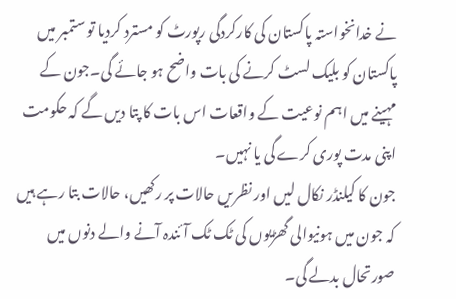نے خدانخواستہ پاکستان کی کارکردگی رپورٹ کو مسترد کردیا تو ستمبر میں پاکستان کو بلیک لسٹ کرنے کی بات واضح ہو جائے گی۔جون کے مہینے میں اہم نوعیت کے واقعات اس بات کا پتا دیں گے کہ حکومت اپنی مدت پوری کرے گی یا نہیں۔
جون کا کیلنڈر نکال لیں اور نظریں حالات پر رکھیں، حالات بتا رہے ہیں کہ جون میں ہونیوالی گھڑیوں کی ٹک ٹک آئندہ آنے والے دنوں میں صورتحال بدلے گی۔